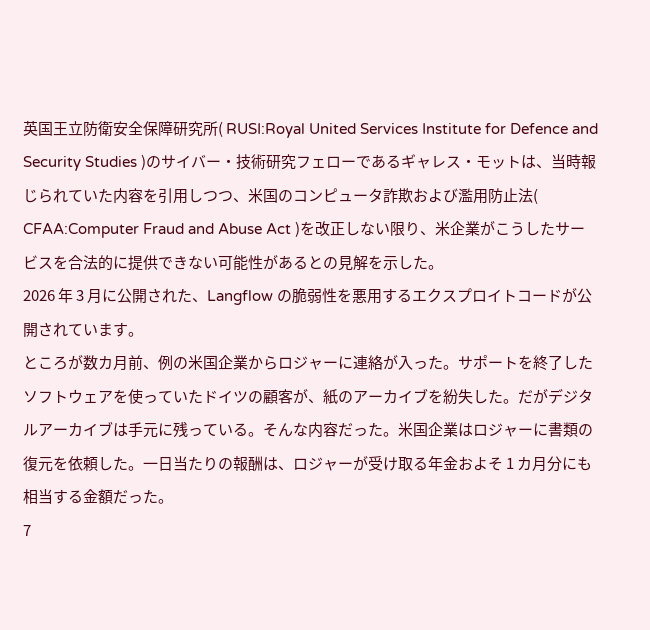英国王立防衛安全保障研究所( RUSI:Royal United Services Institute for Defence and Security Studies )のサイバー・技術研究フェローであるギャレス・モットは、当時報じられていた内容を引用しつつ、米国のコンピュータ詐欺および濫用防止法( CFAA:Computer Fraud and Abuse Act )を改正しない限り、米企業がこうしたサービスを合法的に提供できない可能性があるとの見解を示した。
2026 年 3 月に公開された、Langflow の脆弱性を悪用するエクスプロイトコードが公開されています。
ところが数カ月前、例の米国企業からロジャーに連絡が入った。サポートを終了したソフトウェアを使っていたドイツの顧客が、紙のアーカイブを紛失した。だがデジタルアーカイブは手元に残っている。そんな内容だった。米国企業はロジャーに書類の復元を依頼した。一日当たりの報酬は、ロジャーが受け取る年金およそ 1 カ月分にも相当する金額だった。
7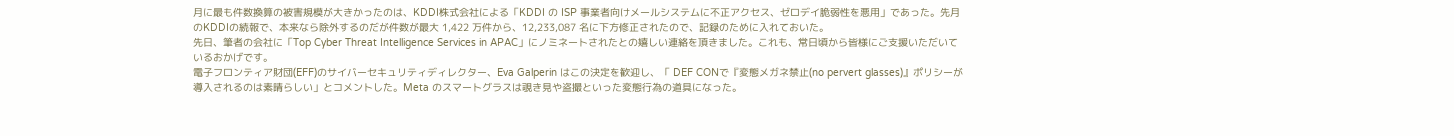月に最も件数換算の被害規模が大きかったのは、KDDI株式会社による「KDDI の ISP 事業者向けメールシステムに不正アクセス、ゼロデイ脆弱性を悪用」であった。先月のKDDIの続報で、本来なら除外するのだが件数が最大 1,422 万件から、12,233,087 名に下方修正されたので、記録のために入れておいた。
先日、筆者の会社に「Top Cyber Threat Intelligence Services in APAC」にノミネートされたとの嬉しい連絡を頂きました。これも、常日頃から皆様にご支援いただいているおかげです。
電子フロンティア財団(EFF)のサイバーセキュリティディレクター、Eva Galperin はこの決定を歓迎し、「 DEF CONで『変態メガネ禁止(no pervert glasses)』ポリシーが導入されるのは素晴らしい」とコメントした。Meta のスマートグラスは覗き見や盗撮といった変態行為の道具になった。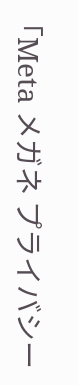「Meta メガネ プライバシー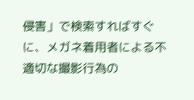侵害」で検索すればすぐに、メガネ着用者による不適切な撮影行為の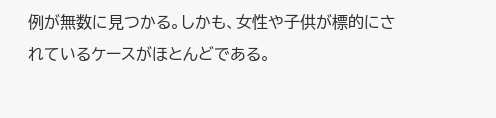例が無数に見つかる。しかも、女性や子供が標的にされているケースがほとんどである。